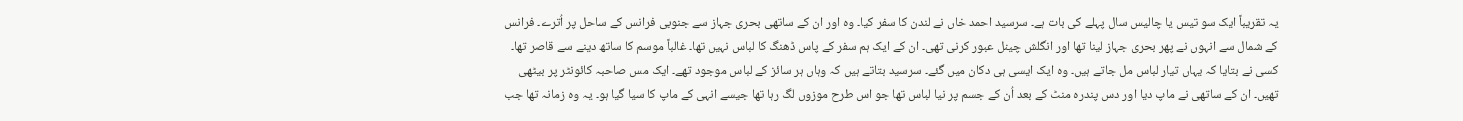یہ تقریباً ایک سو تیس یا چالیس سال پہلے کی بات ہے۔ سرسید احمد خاں نے لندن کا سفر کیا۔ وہ اور ان کے ساتھی بحری جہاز سے جنوبی فرانس کے ساحل پر اُترے۔ فرانس کے شمال سے انہوں نے پھر بحری جہاز لینا تھا اور انگلش چینل عبور کرنی تھی۔ ان کے ایک ہم سفر کے پاس ڈھنگ کا لباس نہیں تھا۔ غالباً موسم کا ساتھ دینے سے قاصر تھا۔ کسی نے بتایا کہ یہاں تیار لباس مل جاتے ہیں۔ وہ ایک ایسی ہی دکان میں گئے۔ سرسید بتاتے ہیں کہ وہاں ہر سائز کے لباس موجود تھے۔ ایک مس صاحبہ کائونٹر پر بیٹھی تھیں۔ ان کے ساتھی نے ماپ دیا اور دس پندرہ منٹ کے بعد اُن کے جسم پر نیا لباس تھا جو اس طرح موزوں لگ رہا تھا جیسے انہی کے ماپ کا سیا گیا ہو۔ یہ وہ زمانہ تھا جب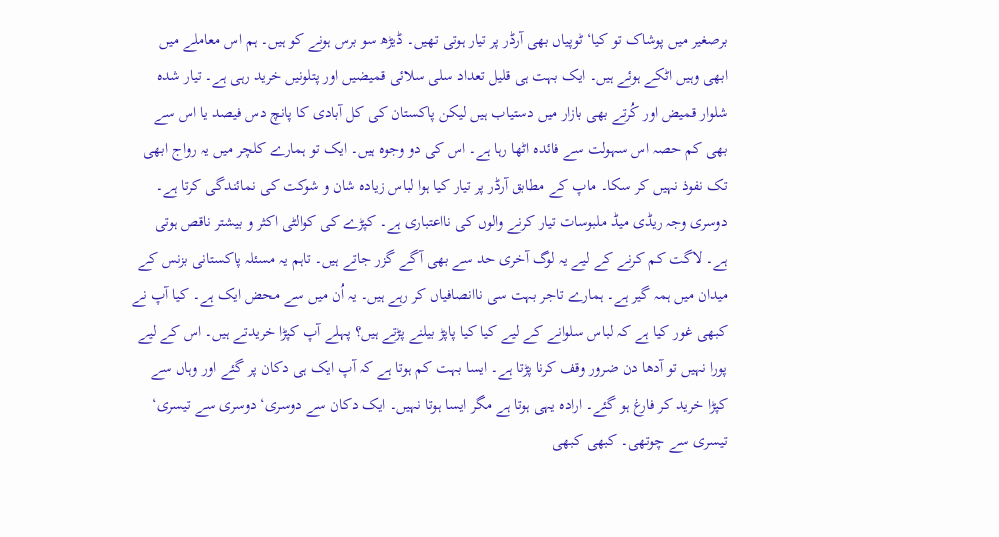برصغیر میں پوشاک تو کیا‘ ٹوپیاں بھی آرڈر پر تیار ہوتی تھیں۔ ڈیڑھ سو برس ہونے کو ہیں۔ ہم اس معاملے میں ابھی وہیں اٹکے ہوئے ہیں۔ ایک بہت ہی قلیل تعداد سلی سلائی قمیضیں اور پتلونیں خرید رہی ہے۔ تیار شدہ شلوار قمیض اور کُرتے بھی بازار میں دستیاب ہیں لیکن پاکستان کی کل آبادی کا پانچ دس فیصد یا اس سے بھی کم حصہ اس سہولت سے فائدہ اٹھا رہا ہے۔ اس کی دو وجوہ ہیں۔ ایک تو ہمارے کلچر میں یہ رواج ابھی تک نفوذ نہیں کر سکا۔ ماپ کے مطابق آرڈر پر تیار کیا ہوا لباس زیادہ شان و شوکت کی نمائندگی کرتا ہے۔ دوسری وجہ ریڈی میڈ ملبوسات تیار کرنے والوں کی نااعتباری ہے۔ کپڑے کی کوالٹی اکثر و بیشتر ناقص ہوتی ہے۔ لاگت کم کرنے کے لیے یہ لوگ آخری حد سے بھی آگے گزر جاتے ہیں۔ تاہم یہ مسئلہ پاکستانی بزنس کے میدان میں ہمہ گیر ہے۔ ہمارے تاجر بہت سی ناانصافیاں کر رہے ہیں۔ یہ اُن میں سے محض ایک ہے۔ کیا آپ نے کبھی غور کیا ہے کہ لباس سلوانے کے لیے کیا کیا پاپڑ بیلنے پڑتے ہیں؟ پہلے آپ کپڑا خریدتے ہیں۔ اس کے لیے پورا نہیں تو آدھا دن ضرور وقف کرنا پڑتا ہے۔ ایسا بہت کم ہوتا ہے کہ آپ ایک ہی دکان پر گئے اور وہاں سے کپڑا خرید کر فارغ ہو گئے۔ ارادہ یہی ہوتا ہے مگر ایسا ہوتا نہیں۔ ایک دکان سے دوسری‘ دوسری سے تیسری‘ تیسری سے چوتھی۔ کبھی کبھی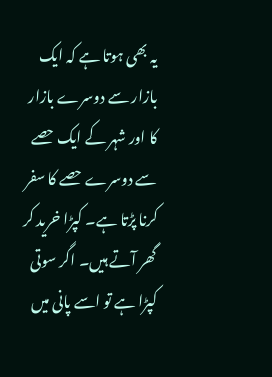یہ بھی ہوتا ہے کہ ایک بازار سے دوسرے بازار کا اور شہر کے ایک حصے سے دوسرے حصے کا سفر کرنا پڑتا ہے۔ کپڑا خرید کر گھر آتے ہیں۔ اگر سوتی کپڑا ہے تو اسے پانی میں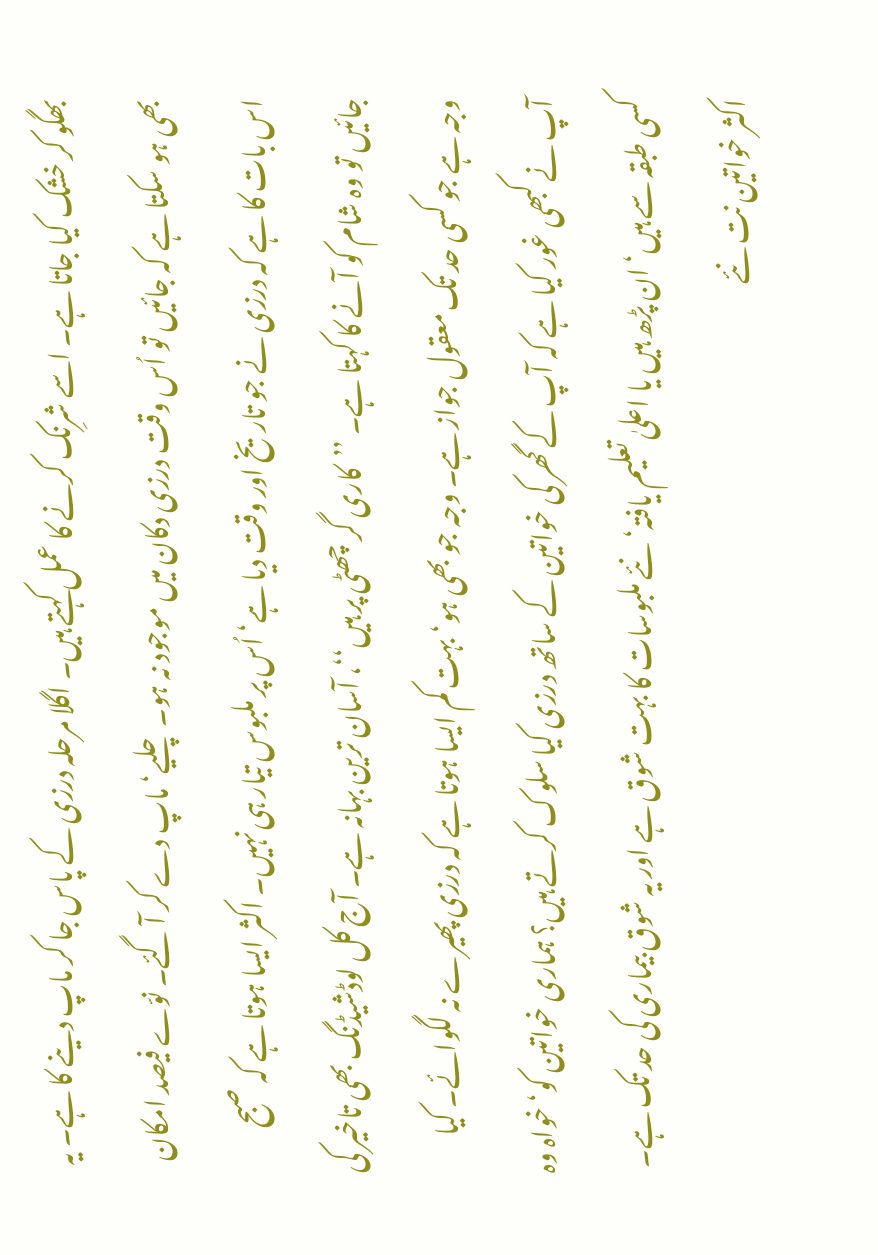بھگو کر خشک کیا جاتا ہے۔ اسے شرِنک کرنے کا عمل کہتے ہیں۔ اگلا مرحلہ درزی کے پاس جا کر ماپ دینے کا ہے۔ یہ بھی ہو سکتا ہے کہ جائیں تو اُس وقت درزی دکان میں موجود نہ ہو۔ چلیے‘ ماپ دے کر آ گئے۔ نوّے فیصد امکان اس بات کا ہے کہ درزی نے جو تاریخ اور وقت دیا ہے‘ اُس پر ملبوس تیار ہی نہیں۔ اکثر ایسا ہوتا ہے کہ صبح جائیں تو وہ شام کو آنے کا کہتا ہے۔ ’’کاری گر چھٹی پر ہیں‘‘، آسان ترین بہانہ ہے۔ آج کل لوڈشیڈنگ بھی تاخیر کی وجہ ہے جو کسی حد تک معقول جواز ہے۔ وجہ جو بھی ہو‘ بہت کم ایسا ہوتا ہے کہ درزی پھیرے نہ لگوائے۔ کیا آپ نے کبھی غور کیا ہے کہ آپ کے گھر کی خواتین کے ساتھ درزی کیا سلوک کرتے ہیں؟ ہماری خواتین کو‘ خواہ وہ کسی طبقہ سے ہیں‘ ان پڑھ ہیں یا اعلیٰ تعلیم یافتہ‘ نئے ملبوسات کا بہت شوق ہے اور یہ شوق بیماری کی حد تک ہے۔ اکثر خواتین نت نئے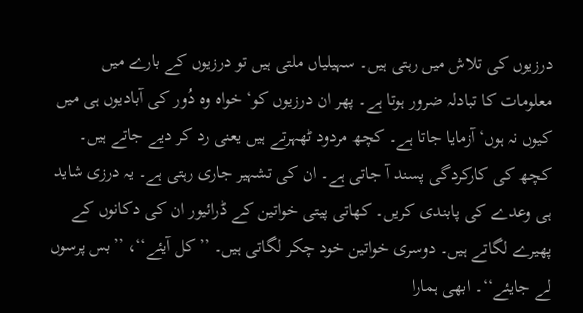درزیوں کی تلاش میں رہتی ہیں۔ سہیلیاں ملتی ہیں تو درزیوں کے بارے میں معلومات کا تبادلہ ضرور ہوتا ہے۔ پھر ان درزیوں کو‘ خواہ وہ دُور کی آبادیوں ہی میں کیوں نہ ہوں‘ آزمایا جاتا ہے۔ کچھ مردود ٹھہرتے ہیں یعنی رد کر دیے جاتے ہیں۔ کچھ کی کارکردگی پسند آ جاتی ہے۔ ان کی تشہیر جاری رہتی ہے۔ یہ درزی شاید ہی وعدے کی پابندی کریں۔ کھاتی پیتی خواتین کے ڈرائیور ان کی دکانوں کے پھیرے لگاتے ہیں۔ دوسری خواتین خود چکر لگاتی ہیں۔ ’’کل آیئے‘‘، ’’بس پرسوں لے جایئے‘‘۔ ابھی ہمارا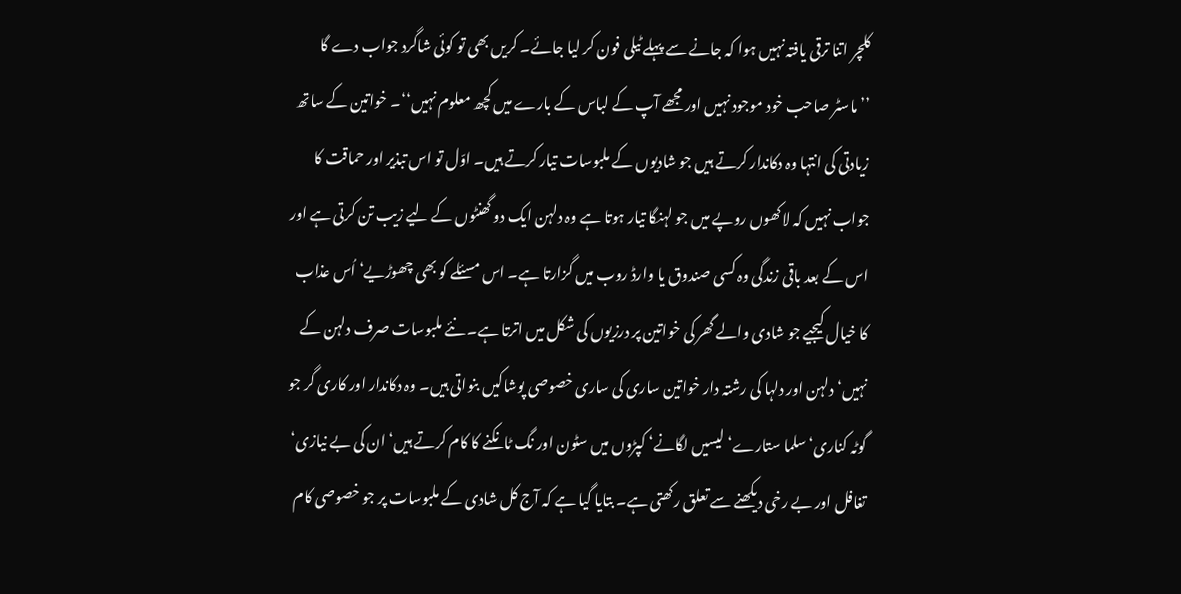کلچر اتنا ترقی یافتہ نہیں ہوا کہ جانے سے پہلے ٹیلی فون کر لیا جائے۔ کریں بھی تو کوئی شاگرد جواب دے گا ’’ماسٹر صاحب خود موجود نہیں اور مجھے آپ کے لباس کے بارے میں کچھ معلوم نہیں‘‘۔ خواتین کے ساتھ زیادتی کی انتہا وہ دکاندار کرتے ہیں جو شادیوں کے ملبوسات تیار کرتے ہیں۔ اوّل تو اس تبذیر اور حماقت کا جواب نہیں کہ لاکھوں روپے میں جو لہنگا تیار ہوتا ہے وہ دلہن ایک دو گھنٹوں کے لیے زیب تن کرتی ہے اور اس کے بعد باقی زندگی وہ کسی صندوق یا وارڈ روب میں گزارتا ہے۔ اس مسئلے کو بھی چھوڑیے‘ اُس عذاب کا خیال کیجیے جو شادی والے گھر کی خواتین پر درزیوں کی شکل میں اترتا ہے۔ نئے ملبوسات صرف دلہن کے نہیں‘ دلہن اور دلہا کی رشتہ دار خواتین ساری کی ساری خصوصی پوشاکیں بنواتی ہیں۔ وہ دکاندار اور کاری گر جو گوٹہ کناری‘ سلما ستارے‘ لیسیں لگانے‘ کپڑوں میں سٹون اور نگ ٹانکنے کا کام کرتے ہیں‘ ان کی بے نیازی‘ تغافل اور بے رخی دیکھنے سے تعلق رکھتی ہے۔ بتایا گیا ہے کہ آج کل شادی کے ملبوسات پر جو خصوصی کام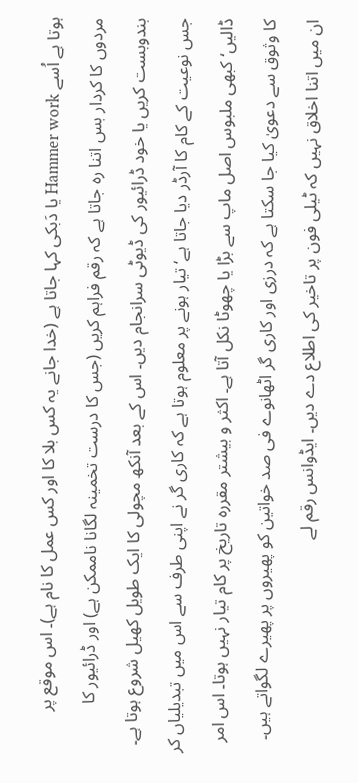ہوتا ہے اُسے Hammer work یا دَبکی کہا جاتا ہے (خدا جانے یہ کس بلا کا اور کس عمل کا نام ہے)۔ اس موقع پر مردوں کا کردار بس اتنا رہ جاتا ہے کہ رقم فراہم کریں (جس کا درست تخمینہ لگانا ناممکن ہے) اور ڈرائیور کا بندوبست کریں یا خود ڈرائیور کی ڈیوٹی سرانجام دیں۔ اس کے بعد آنکھ مچولی کا ایک طویل کھیل شروع ہوتا ہے۔ جس نوعیت کے کام کا آرڈر دیا جاتا ہے‘ تیار ہونے پر معلوم ہوتا ہے کہ کاری گر نے اپنی طرف سے اس میں تبدیلیاں کر ڈالیں‘ کبھی ملبوس اصل ماپ سے بڑا یا چھوٹا نکل آتا ہے۔ اکثر و بیشتر مقررہ تاریخ پر کام تیار نہیں ہوتا۔ اس امر کا وثوق سے دعویٰ کیا جا سکتا ہے کہ درزی اور کاری گر اٹھانوے فی صد خواتین کو پھیروں پر پھیرے لگواتے ہیں۔ ان میں اتنا اخلاق نہیں کہ ٹیلی فون پر تاخیر کی اطلاع دے دیں۔ ایڈوانس رقم لے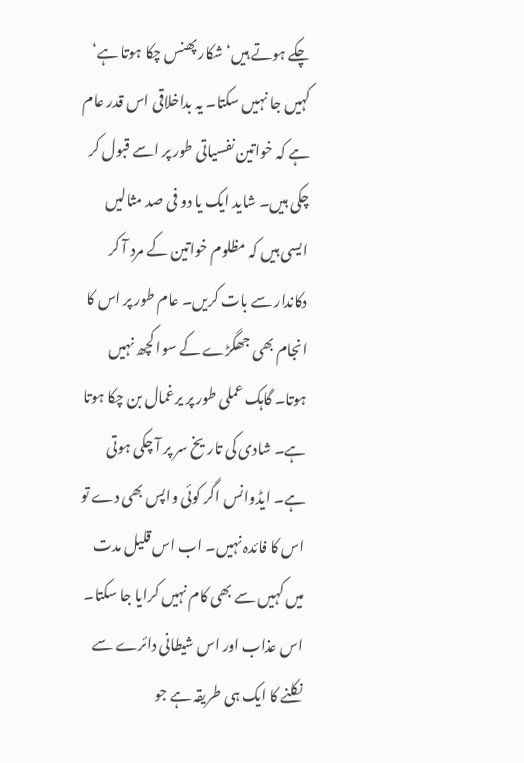چکے ہوتے ہیں‘ شکار پھنس چکا ہوتا ہے‘ کہیں جا نہیں سکتا۔ یہ بداخلاقی اس قدر عام ہے کہ خواتین نفسیاتی طور پر اسے قبول کر چکی ہیں۔ شاید ایک یا دو فی صد مثالیں ایسی ہیں کہ مظلوم خواتین کے مرد آ کر دکاندار سے بات کریں۔ عام طور پر اس کا انجام بھی جھگڑے کے سوا کچھ نہیں ہوتا۔ گاہک عملی طور پر یرغمال بن چکا ہوتا ہے۔ شادی کی تاریخ سر پر آ چکی ہوتی ہے۔ ایڈوانس اگر کوئی واپس بھی دے تو اس کا فائدہ نہیں۔ اب اس قلیل مدت میں کہیں سے بھی کام نہیں کرایا جا سکتا۔ اس عذاب اور اس شیطانی دائرے سے نکلنے کا ایک ہی طریقہ ہے جو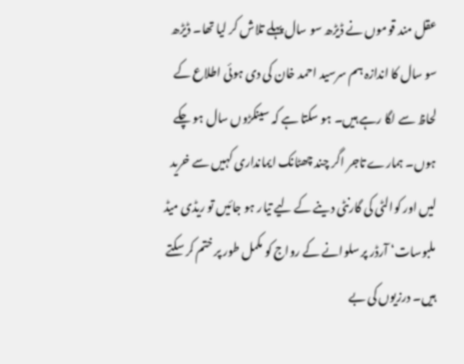عقل مند قوموں نے ڈیڑھ سو سال پہلے تلاش کر لیا تھا۔ ڈیڑھ سو سال کا اندازہ ہم سرسید احمد خان کی دی ہوئی اطلاع کے لحاظ سے لگا رہے ہیں۔ ہو سکتا ہے کہ سینکڑوں سال ہو چکے ہوں۔ ہمارے تاجر اگر چند چھٹانک ایمانداری کہیں سے خرید لیں اور کوالٹی کی گارنٹی دینے کے لیے تیار ہو جائیں تو ریڈی میڈ ملبوسات‘ آرڈر پر سلوانے کے رواج کو مکمل طور پر ختم کر سکتے ہیں۔ درزیوں کی بے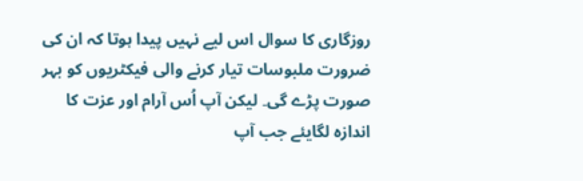روزگاری کا سوال اس لیے نہیں پیدا ہوتا کہ ان کی ضرورت ملبوسات تیار کرنے والی فیکٹریوں کو بہر صورت پڑے گی۔ لیکن آپ اُس آرام اور عزت کا اندازہ لگایئے جب آپ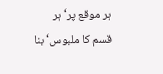ہر موقع پر‘ ہر قسم کا ملبوس‘ بنا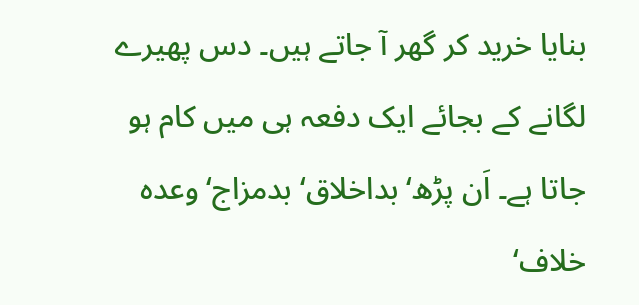بنایا خرید کر گھر آ جاتے ہیں۔ دس پھیرے لگانے کے بجائے ایک دفعہ ہی میں کام ہو جاتا ہے۔ اَن پڑھ‘ بداخلاق‘ بدمزاج‘ وعدہ خلاف‘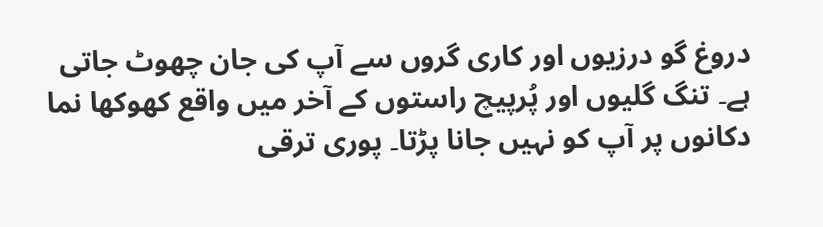دروغ گو درزیوں اور کاری گروں سے آپ کی جان چھوٹ جاتی ہے۔ تنگ گلیوں اور پُرپیچ راستوں کے آخر میں واقع کھوکھا نما دکانوں پر آپ کو نہیں جانا پڑتا۔ پوری ترقی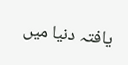یافتہ دنیا میں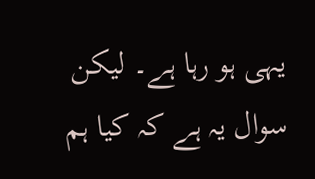یہی ہو رہا ہے۔ لیکن سوال یہ ہے کہ کیا ہم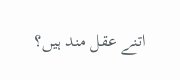اتنے عقل مند ہیں؟